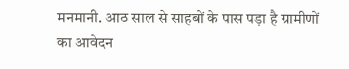मनमानी. आठ साल से साहबों के पास पड़ा है ग्रामीणों का आवेदन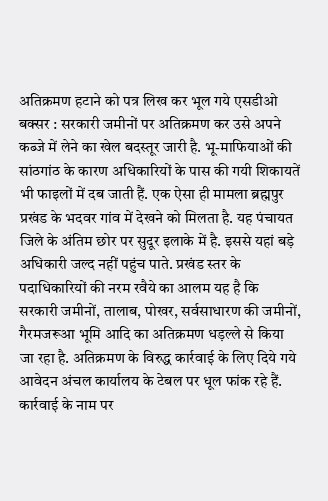अतिक्रमण हटाने को पत्र लिख कर भूल गये एसडीओ
बक्सर : सरकारी जमीनों पर अतिक्रमण कर उसे अपने कब्जे में लेने का खेल बदस्तूर जारी है. भू-माफियाओं की सांठगांठ के कारण अधिकारियों के पास की गयी शिकायतें भी फाइलों में दब जाती हैं. एक ऐसा ही मामला ब्रह्मपुर प्रखंड के भदवर गांव में देखने को मिलता है. यह पंचायत जिले के अंतिम छोर पर सुदूर इलाके में है. इससे यहां बड़े अधिकारी जल्द नहीं पहुंच पाते. प्रखंड स्तर के पदाधिकारियों की नरम रवैये का आलम यह है कि सरकारी जमीनों, तालाब, पोखर, सर्वसाधारण की जमीनों, गैरमजरूआ भूमि आदि का अतिक्रमण धड़ल्ले से किया जा रहा है. अतिक्रमण के विरुद्ध कार्रवाई के लिए दिये गये आवेदन अंचल कार्यालय के टेबल पर धूल फांक रहे हैं.
कार्रवाई के नाम पर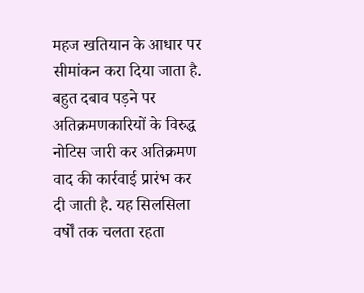महज खतियान के आधार पर सीमांकन करा दिया जाता है. बहुत दबाव पड़ने पर अतिक्रमणकारियों के विरुद्ध नोटिस जारी कर अतिक्रमण वाद की कार्रवाई प्रारंभ कर दी जाती है. यह सिलसिला वर्षों तक चलता रहता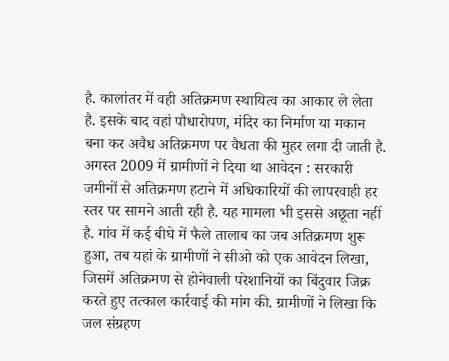है. कालांतर में वही अतिक्रमण स्थायित्व का आकार ले लेता है. इसके बाद वहां पौधारोपण, मंदिर का निर्माण या मकान बना कर अवैध अतिक्रमण पर वैधता की मुहर लगा दी जाती है.
अगस्त 2009 में ग्रामीणों ने दिया था आवेदन : सरकारी जमीनों से अतिक्रमण हटाने में अधिकारियों की लापरवाही हर स्तर पर सामने आती रही है. यह मामला भी इससे अछूता नहीं है. गांव में कई बीघे में फैले तालाब का जब अतिक्रमण शुरू हुआ, तब यहां के ग्रामीणों ने सीओ को एक आवेदन लिखा, जिसमें अतिक्रमण से होनेवाली परेशानियों का बिंदुवार जिक्र करते हुए तत्काल कार्रवाई की मांग की. ग्रामीणों ने लिखा कि जल संग्रहण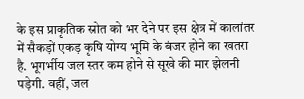के इस प्राकृतिक स्रोत को भर देने पर इस क्षेत्र में कालांतर में सैकड़ों एकड़ कृषि योग्य भूमि के बंजर होने का खतरा है. भूगर्भीय जल स्तर कम होने से सूखे की मार झेलनी पड़ेगी. वहीं, जल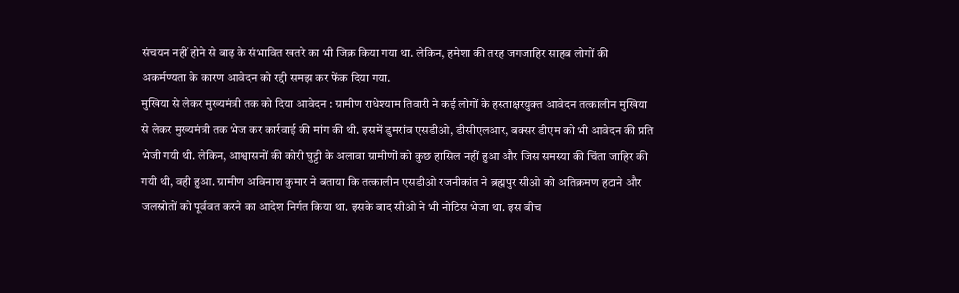संचयन नहीं होने से बाढ़ के संभावित खतरे का भी जिक्र किया गया था. लेकिन, हमेशा की तरह जगजाहिर साहब लोगों की अकर्मण्यता के कारण आवेदन को रद्दी समझ कर फेंक दिया गया.
मुखिया से लेकर मुख्यमंत्री तक को दिया आवेदन : ग्रामीण राधेश्याम तिवारी ने कई लोगों के हस्ताक्षरयुक्त आवेदन तत्कालीन मुखिया से लेकर मुख्यमंत्री तक भेज कर कार्रवाई की मांग की थी. इसमें डुमरांव एसडीओ, डीसीएलआर, बक्सर डीएम को भी आवेदन की प्रति भेजी गयी थी. लेकिन, आश्वासनों की कोरी घुट्टी के अलावा ग्रामीणों को कुछ हासिल नहीं हुआ और जिस समस्या की चिंता जाहिर की गयी थी, वही हुआ. ग्रामीण अविनाश कुमार ने बताया कि तत्कालीन एसडीओ रजनीकांत ने ब्रह्मपुर सीओ को अतिक्रमण हटाने और जलस्रोतों को पूर्ववत करने का आदेश निर्गत किया था. इसके बाद सीओ ने भी नोटिस भेजा था. इस बीच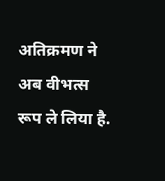अतिक्रमण ने अब वीभत्स रूप ले लिया है.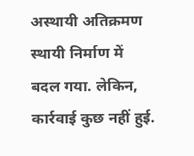अस्थायी अतिक्रमण स्थायी निर्माण में बदल गया. लेकिन, कार्रवाई कुछ नहीं हुई.